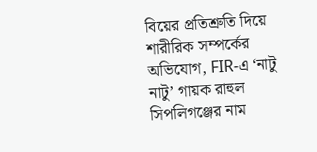বিয়ের প্রতিশ্রুতি দিয়ে শারীরিক সম্পর্কের অভিযোগ, FIR-এ ‘নাটু নাটু’ গায়ক রাহুল সিপলিগঞ্জের নাম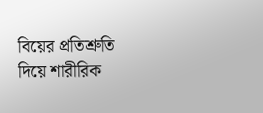বিয়ের প্রতিশ্রুতি দিয়ে শারীরিক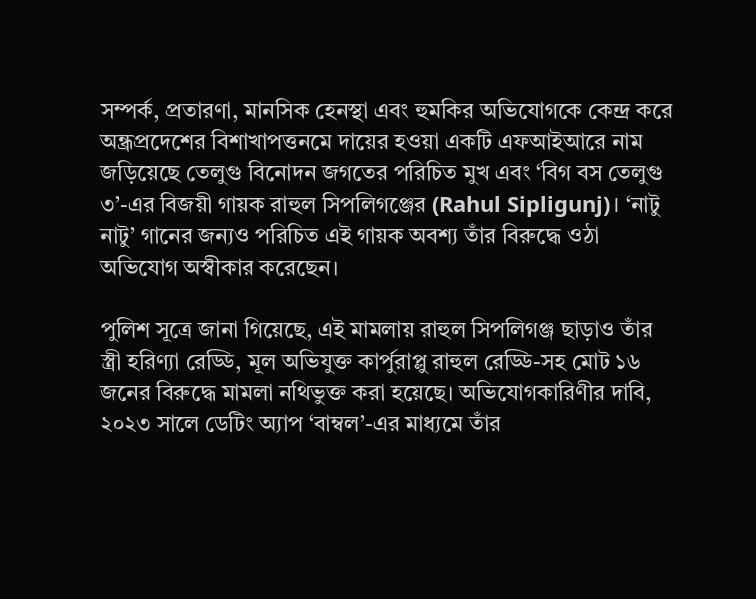সম্পর্ক, প্রতারণা, মানসিক হেনস্থা এবং হুমকির অভিযোগকে কেন্দ্র করে অন্ধ্রপ্রদেশের বিশাখাপত্তনমে দায়ের হওয়া একটি এফআইআরে নাম জড়িয়েছে তেলুগু বিনোদন জগতের পরিচিত মুখ এবং ‘বিগ বস তেলুগু ৩’-এর বিজয়ী গায়ক রাহুল সিপলিগঞ্জের (Rahul Sipligunj)। ‘নাটু নাটু’ গানের জন্যও পরিচিত এই গায়ক অবশ্য তাঁর বিরুদ্ধে ওঠা অভিযোগ অস্বীকার করেছেন।

পুলিশ সূত্রে জানা গিয়েছে, এই মামলায় রাহুল সিপলিগঞ্জ ছাড়াও তাঁর স্ত্রী হরিণ্যা রেড্ডি, মূল অভিযুক্ত কার্পুরাপ্লু রাহুল রেড্ডি-সহ মোট ১৬ জনের বিরুদ্ধে মামলা নথিভুক্ত করা হয়েছে। অভিযোগকারিণীর দাবি, ২০২৩ সালে ডেটিং অ্যাপ ‘বাম্বল’-এর মাধ্যমে তাঁর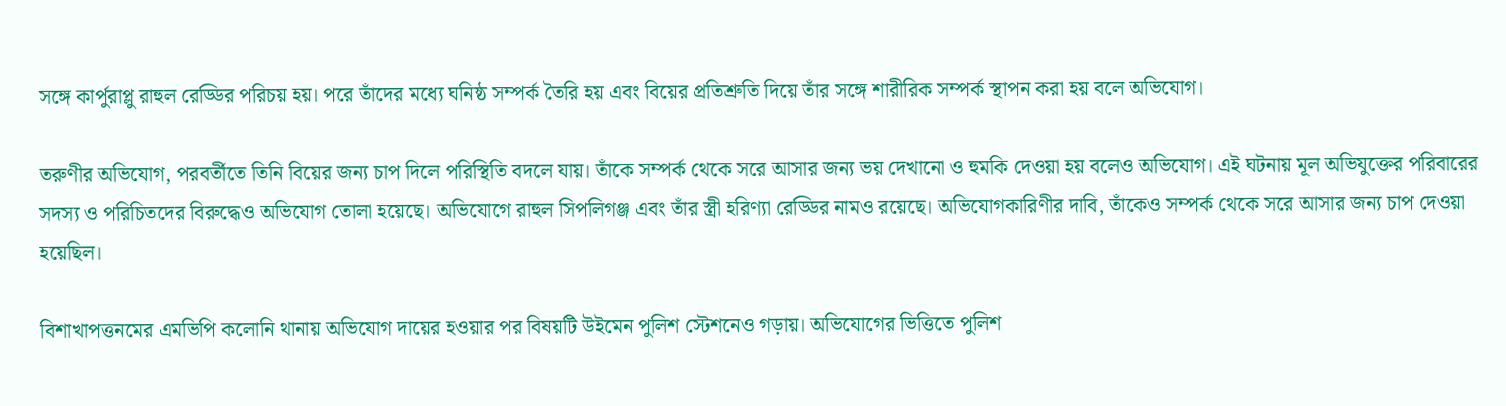সঙ্গে কার্পুরাপ্লু রাহুল রেড্ডির পরিচয় হয়। পরে তাঁদের মধ্যে ঘনিষ্ঠ সম্পর্ক তৈরি হয় এবং বিয়ের প্রতিশ্রুতি দিয়ে তাঁর সঙ্গে শারীরিক সম্পর্ক স্থাপন করা হয় বলে অভিযোগ।

তরুণীর অভিযোগ, পরবর্তীতে তিনি বিয়ের জন্য চাপ দিলে পরিস্থিতি বদলে যায়। তাঁকে সম্পর্ক থেকে সরে আসার জন্য ভয় দেখানো ও হুমকি দেওয়া হয় বলেও অভিযোগ। এই ঘটনায় মূল অভিযুক্তের পরিবারের সদস্য ও পরিচিতদের বিরুদ্ধেও অভিযোগ তোলা হয়েছে। অভিযোগে রাহুল সিপলিগঞ্জ এবং তাঁর স্ত্রী হরিণ্যা রেড্ডির নামও রয়েছে। অভিযোগকারিণীর দাবি, তাঁকেও সম্পর্ক থেকে সরে আসার জন্য চাপ দেওয়া হয়েছিল।

বিশাখাপত্তনমের এমভিপি কলোনি থানায় অভিযোগ দায়ের হওয়ার পর বিষয়টি উইমেন পুলিশ স্টেশনেও গড়ায়। অভিযোগের ভিত্তিতে পুলিশ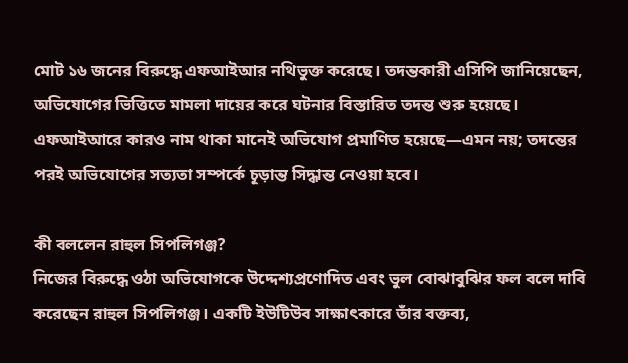মোট ১৬ জনের বিরুদ্ধে এফআইআর নথিভুক্ত করেছে। তদন্তকারী এসিপি জানিয়েছেন, অভিযোগের ভিত্তিতে মামলা দায়ের করে ঘটনার বিস্তারিত তদন্ত শুরু হয়েছে। এফআইআরে কারও নাম থাকা মানেই অভিযোগ প্রমাণিত হয়েছে—এমন নয়; তদন্তের পরই অভিযোগের সত্যতা সম্পর্কে চূড়ান্ত সিদ্ধান্ত নেওয়া হবে।

কী বললেন রাহুল সিপলিগঞ্জ?
নিজের বিরুদ্ধে ওঠা অভিযোগকে উদ্দেশ্যপ্রণোদিত এবং ভুল বোঝাবুঝির ফল বলে দাবি করেছেন রাহুল সিপলিগঞ্জ। একটি ইউটিউব সাক্ষাৎকারে তাঁর বক্তব্য,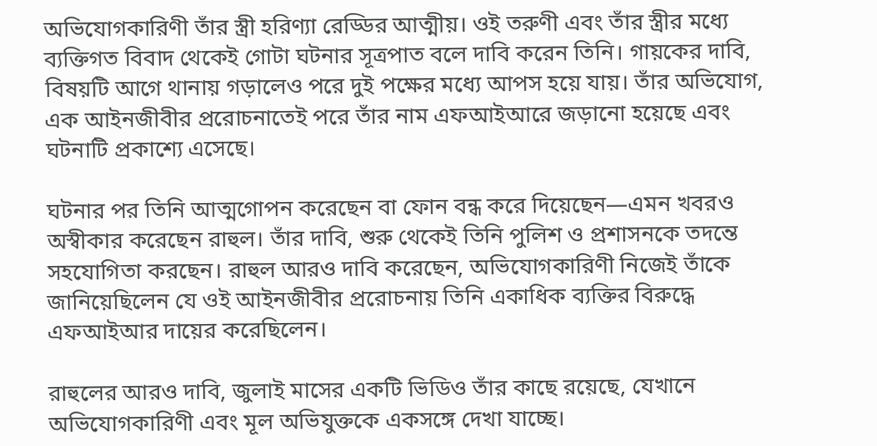অভিযোগকারিণী তাঁর স্ত্রী হরিণ্যা রেড্ডির আত্মীয়। ওই তরুণী এবং তাঁর স্ত্রীর মধ্যে ব্যক্তিগত বিবাদ থেকেই গোটা ঘটনার সূত্রপাত বলে দাবি করেন তিনি। গায়কের দাবি, বিষয়টি আগে থানায় গড়ালেও পরে দুই পক্ষের মধ্যে আপস হয়ে যায়। তাঁর অভিযোগ, এক আইনজীবীর প্ররোচনাতেই পরে তাঁর নাম এফআইআরে জড়ানো হয়েছে এবং ঘটনাটি প্রকাশ্যে এসেছে।

ঘটনার পর তিনি আত্মগোপন করেছেন বা ফোন বন্ধ করে দিয়েছেন—এমন খবরও অস্বীকার করেছেন রাহুল। তাঁর দাবি, শুরু থেকেই তিনি পুলিশ ও প্রশাসনকে তদন্তে সহযোগিতা করছেন। রাহুল আরও দাবি করেছেন, অভিযোগকারিণী নিজেই তাঁকে জানিয়েছিলেন যে ওই আইনজীবীর প্ররোচনায় তিনি একাধিক ব্যক্তির বিরুদ্ধে এফআইআর দায়ের করেছিলেন।

রাহুলের আরও দাবি, জুলাই মাসের একটি ভিডিও তাঁর কাছে রয়েছে, যেখানে অভিযোগকারিণী এবং মূল অভিযুক্তকে একসঙ্গে দেখা যাচ্ছে।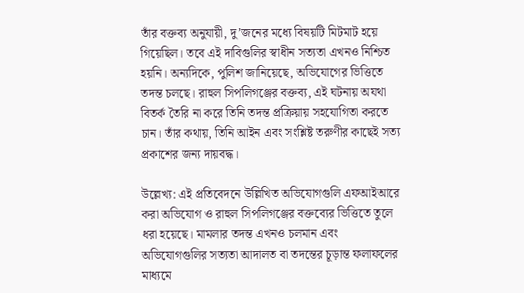তাঁর বক্তব্য অনুযায়ী, দু’জনের মধ্যে বিষয়টি মিটমাট হয়ে গিয়েছিল। তবে এই দাবিগুলির স্বাধীন সত্যতা এখনও নিশ্চিত হয়নি। অন্যদিকে, পুলিশ জানিয়েছে, অভিযোগের ভিত্তিতে তদন্ত চলছে। রাহুল সিপলিগঞ্জের বক্তব্য, এই ঘটনায় অযথা বিতর্ক তৈরি না করে তিনি তদন্ত প্রক্রিয়ায় সহযোগিতা করতে চান। তাঁর কথায়, তিনি আইন এবং সংশ্লিষ্ট তরুণীর কাছেই সত্য প্রকাশের জন্য দায়বদ্ধ।

উল্লেখ্য: এই প্রতিবেদনে উল্লিখিত অভিযোগগুলি এফআইআরে করা অভিযোগ ও রাহুল সিপলিগঞ্জের বক্তব্যের ভিত্তিতে তুলে ধরা হয়েছে। মামলার তদন্ত এখনও চলমান এবং অভিযোগগুলির সত্যতা আদালত বা তদন্তের চূড়ান্ত ফলাফলের মাধ্যমে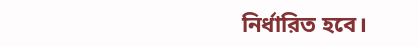নির্ধারিত হবে।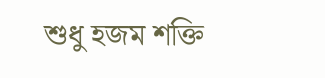শুধু হজম শক্তি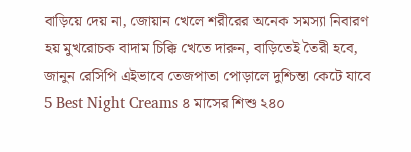বাড়িয়ে দেয় না, জোয়ান খেলে শরীরের অনেক সমস্যা নিবারণ হয় মুখরোচক বাদাম চিক্কি খেতে দারুন, বাড়িতেই তৈরী হবে, জানুন রেসিপি এইভাবে তেজপাতা পোড়ালে দুশ্চিন্তা কেটে যাবে 5 Best Night Creams ৪ মাসের শিশু ২৪০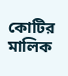কোটির মালিক